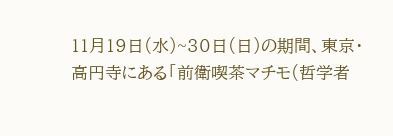11月19日(水)~30日(日)の期間、東京・高円寺にある「前衛喫茶マチモ(哲学者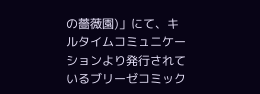の薔薇園)」にて、キルタイムコミュニケーションより発行されているブリーゼコミック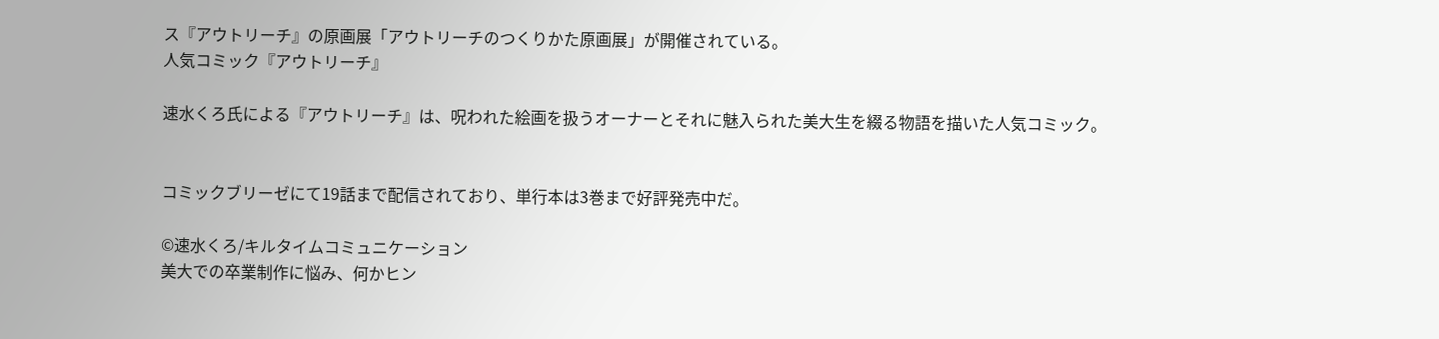ス『アウトリーチ』の原画展「アウトリーチのつくりかた原画展」が開催されている。
人気コミック『アウトリーチ』

速水くろ氏による『アウトリーチ』は、呪われた絵画を扱うオーナーとそれに魅入られた美大生を綴る物語を描いた人気コミック。


コミックブリーゼにて19話まで配信されており、単行本は3巻まで好評発売中だ。

©速水くろ/キルタイムコミュニケーション
美大での卒業制作に悩み、何かヒン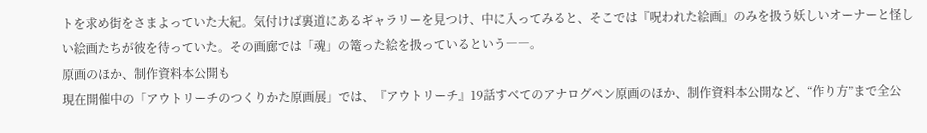トを求め街をさまよっていた大紀。気付けば裏道にあるギャラリーを見つけ、中に入ってみると、そこでは『呪われた絵画』のみを扱う妖しいオーナーと怪しい絵画たちが彼を待っていた。その画廊では「魂」の篭った絵を扱っているという――。
原画のほか、制作資料本公開も
現在開催中の「アウトリーチのつくりかた原画展」では、『アウトリーチ』19話すべてのアナログペン原画のほか、制作資料本公開など、“作り方”まで全公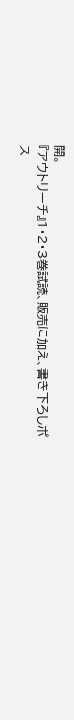開。
『アウトリーチ』1・2・3巻試読、販売に加え、書き下ろしポス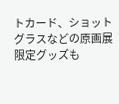トカード、ショットグラスなどの原画展限定グッズも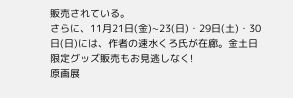販売されている。
さらに、11月21日(金)~23(日)・29日(土)・30日(日)には、作者の速水くろ氏が在廊。金土日限定グッズ販売もお見逃しなく!
原画展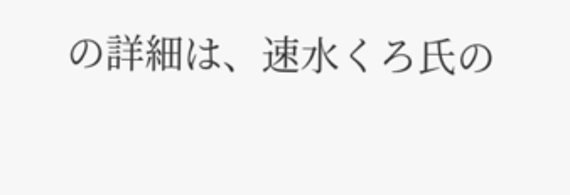の詳細は、速水くろ氏の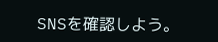SNSを確認しよう。